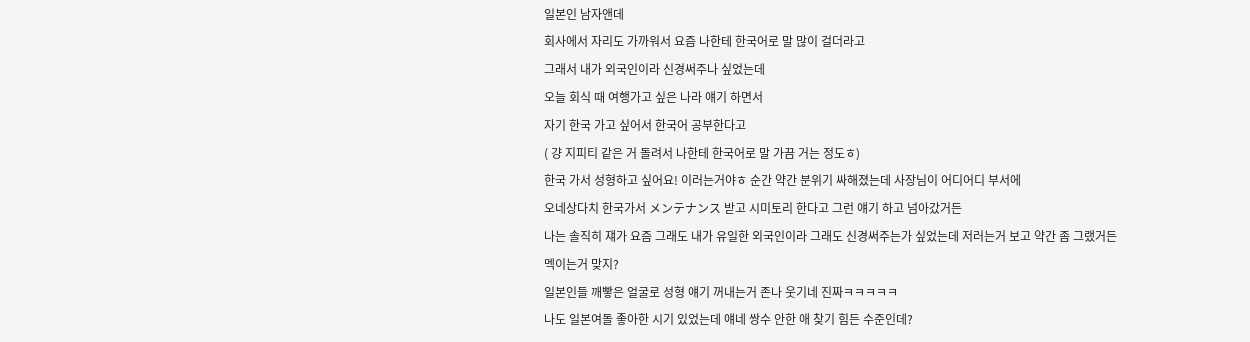일본인 남자앤데
회사에서 자리도 가까워서 요즘 나한테 한국어로 말 많이 걸더라고
그래서 내가 외국인이라 신경써주나 싶었는데
오늘 회식 때 여행가고 싶은 나라 얘기 하면서
자기 한국 가고 싶어서 한국어 공부한다고
( 걍 지피티 같은 거 돌려서 나한테 한국어로 말 가끔 거는 정도ㅎ)
한국 가서 성형하고 싶어요! 이러는거야ㅎ 순간 약간 분위기 싸해졌는데 사장님이 어디어디 부서에
오네상다치 한국가서 メンテナンス 받고 시미토리 한다고 그런 얘기 하고 넘아갔거든
나는 솔직히 쟤가 요즘 그래도 내가 유일한 외국인이라 그래도 신경써주는가 싶었는데 저러는거 보고 약간 좀 그랬거든
멕이는거 맞지?
일본인들 깨빻은 얼굴로 성형 얘기 꺼내는거 존나 웃기네 진짜ㅋㅋㅋㅋㅋ
나도 일본여돌 좋아한 시기 있었는데 얘네 쌍수 안한 애 찾기 힘든 수준인데?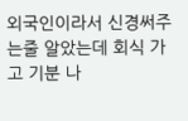외국인이라서 신경써주는줄 알았는데 회식 가고 기분 나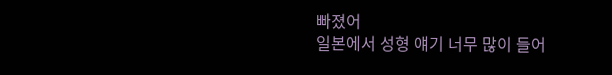빠졌어
일본에서 성형 얘기 너무 많이 들어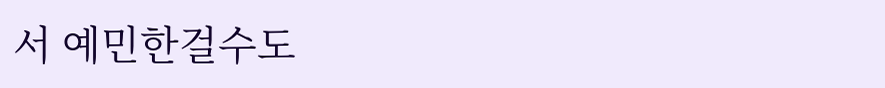서 예민한걸수도